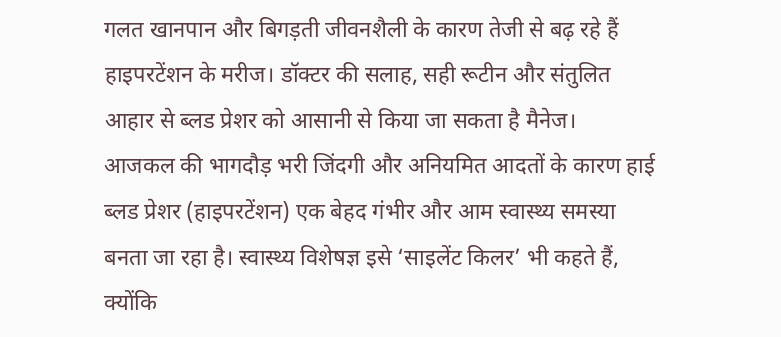गलत खानपान और बिगड़ती जीवनशैली के कारण तेजी से बढ़ रहे हैं हाइपरटेंशन के मरीज। डॉक्टर की सलाह, सही रूटीन और संतुलित आहार से ब्लड प्रेशर को आसानी से किया जा सकता है मैनेज।
आजकल की भागदौड़ भरी जिंदगी और अनियमित आदतों के कारण हाई ब्लड प्रेशर (हाइपरटेंशन) एक बेहद गंभीर और आम स्वास्थ्य समस्या बनता जा रहा है। स्वास्थ्य विशेषज्ञ इसे ‘साइलेंट किलर’ भी कहते हैं, क्योंकि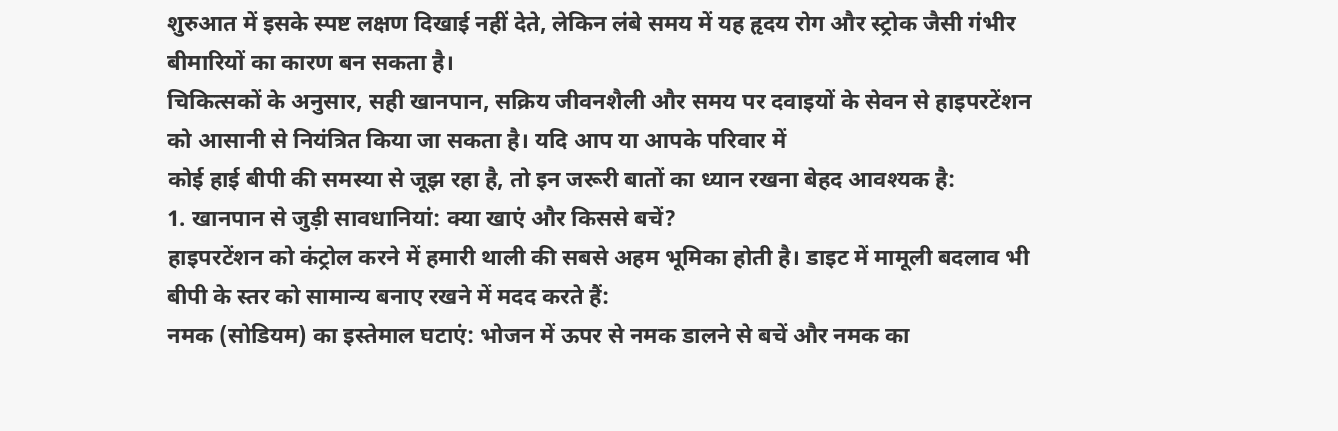शुरुआत में इसके स्पष्ट लक्षण दिखाई नहीं देते, लेकिन लंबे समय में यह हृदय रोग और स्ट्रोक जैसी गंभीर बीमारियों का कारण बन सकता है।
चिकित्सकों के अनुसार, सही खानपान, सक्रिय जीवनशैली और समय पर दवाइयों के सेवन से हाइपरटेंशन को आसानी से नियंत्रित किया जा सकता है। यदि आप या आपके परिवार में
कोई हाई बीपी की समस्या से जूझ रहा है, तो इन जरूरी बातों का ध्यान रखना बेहद आवश्यक है:
1. खानपान से जुड़ी सावधानियां: क्या खाएं और किससे बचें?
हाइपरटेंशन को कंट्रोल करने में हमारी थाली की सबसे अहम भूमिका होती है। डाइट में मामूली बदलाव भी बीपी के स्तर को सामान्य बनाए रखने में मदद करते हैं:
नमक (सोडियम) का इस्तेमाल घटाएं: भोजन में ऊपर से नमक डालने से बचें और नमक का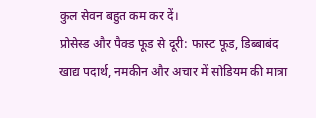कुल सेवन बहुत कम कर दें।
प्रोसेस्ड और पैक्ड फूड से दूरी: फास्ट फूड, डिब्बाबंद खाद्य पदार्थ, नमकीन और अचार में सोडियम की मात्रा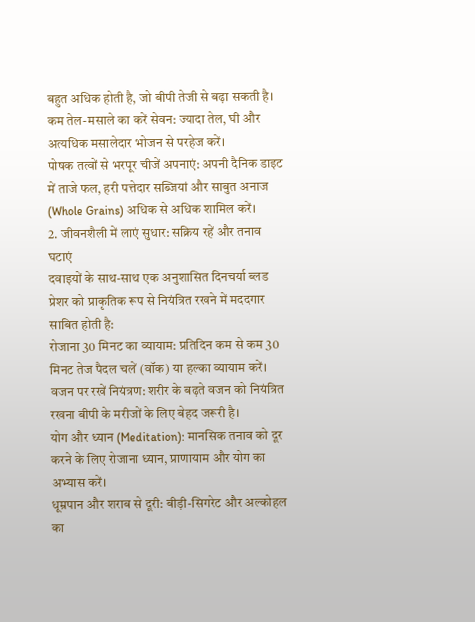बहुत अधिक होती है, जो बीपी तेजी से बढ़ा सकती है।
कम तेल-मसाले का करें सेवन: ज्यादा तेल, घी और अत्यधिक मसालेदार भोजन से परहेज करें।
पोषक तत्वों से भरपूर चीजें अपनाएं: अपनी दैनिक डाइट में ताजे फल, हरी पत्तेदार सब्जियां और साबुत अनाज (Whole Grains) अधिक से अधिक शामिल करें।
2. जीवनशैली में लाएं सुधार: सक्रिय रहें और तनाव घटाएं
दवाइयों के साथ-साथ एक अनुशासित दिनचर्या ब्लड प्रेशर को प्राकृतिक रूप से नियंत्रित रखने में मददगार साबित होती है:
रोजाना 30 मिनट का व्यायाम: प्रतिदिन कम से कम 30 मिनट तेज पैदल चलें (वॉक) या हल्का व्यायाम करें।
वजन पर रखें नियंत्रण: शरीर के बढ़ते वजन को नियंत्रित रखना बीपी के मरीजों के लिए बेहद जरूरी है।
योग और ध्यान (Meditation): मानसिक तनाव को दूर करने के लिए रोजाना ध्यान, प्राणायाम और योग का अभ्यास करें।
धूम्रपान और शराब से दूरी: बीड़ी-सिगरेट और अल्कोहल का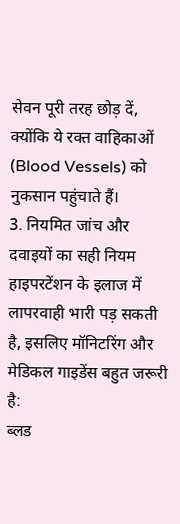सेवन पूरी तरह छोड़ दें, क्योंकि ये रक्त वाहिकाओं (Blood Vessels) को नुकसान पहुंचाते हैं।
3. नियमित जांच और दवाइयों का सही नियम
हाइपरटेंशन के इलाज में लापरवाही भारी पड़ सकती है, इसलिए मॉनिटरिंग और मेडिकल गाइडेंस बहुत जरूरी है:
ब्लड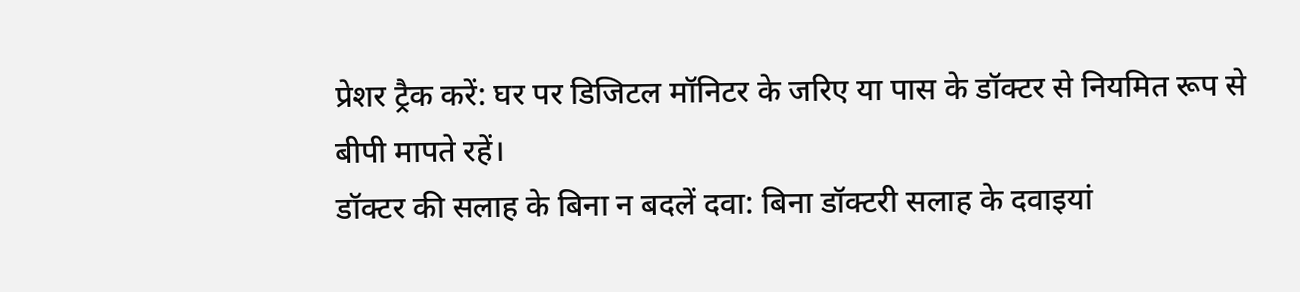प्रेशर ट्रैक करें: घर पर डिजिटल मॉनिटर के जरिए या पास के डॉक्टर से नियमित रूप से बीपी मापते रहें।
डॉक्टर की सलाह के बिना न बदलें दवा: बिना डॉक्टरी सलाह के दवाइयां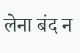लेना बंद न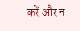करें और न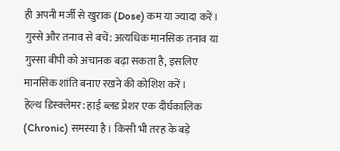ही अपनी मर्जी से खुराक (Dose) कम या ज्यादा करें।
गुस्से और तनाव से बचें: अत्यधिक मानसिक तनाव या गुस्सा बीपी को अचानक बढ़ा सकता है, इसलिए मानसिक शांति बनाए रखने की कोशिश करें।
हेल्थ डिस्क्लेमर: हाई ब्लड प्रेशर एक दीर्घकालिक (Chronic) समस्या है। किसी भी तरह के बड़े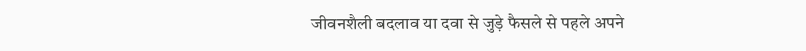जीवनशैली बदलाव या दवा से जुड़े फैसले से पहले अपने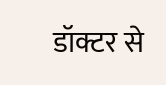डॉक्टर से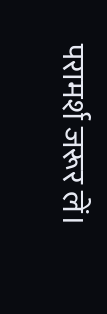परामर्श जरूर लें।